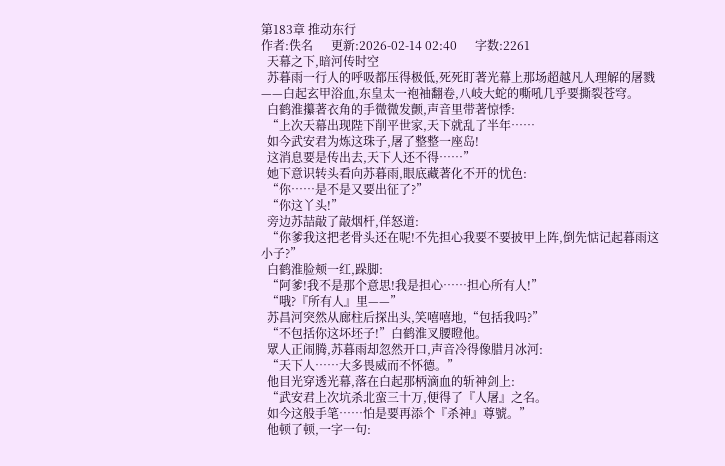第183章 推动东行
作者:佚名      更新:2026-02-14 02:40      字数:2261
  天幕之下,暗河传时空
  苏暮雨一行人的呼吸都压得极低,死死盯著光幕上那场超越凡人理解的屠戮——白起玄甲浴血,东皇太一袍袖翻卷,八岐大蛇的嘶吼几乎要撕裂苍穹。
  白鹤淮攥著衣角的手微微发颤,声音里带著惊悸:
  “上次天幕出现陛下削平世家,天下就乱了半年……
  如今武安君为炼这珠子,屠了整整一座岛!
  这消息要是传出去,天下人还不得……”
  她下意识转头看向苏暮雨,眼底藏著化不开的忧色:
  “你……是不是又要出征了?”
  “你这丫头!”
  旁边苏喆敲了敲烟杆,佯怒道:
  “你爹我这把老骨头还在呢!不先担心我要不要披甲上阵,倒先惦记起暮雨这小子?”
  白鹤淮脸颊一红,跺脚:
  “阿爹!我不是那个意思!我是担心……担心所有人!”
  “哦?『所有人』里——”
  苏昌河突然从廊柱后探出头,笑嘻嘻地,“包括我吗?”
  “不包括你这坏坯子!”白鹤淮叉腰瞪他。
  眾人正闹腾,苏暮雨却忽然开口,声音冷得像腊月冰河:
  “天下人……大多畏威而不怀德。”
  他目光穿透光幕,落在白起那柄滴血的斩神剑上:
  “武安君上次坑杀北蛮三十万,便得了『人屠』之名。
  如今这般手笔……怕是要再添个『杀神』尊號。”
  他顿了顿,一字一句: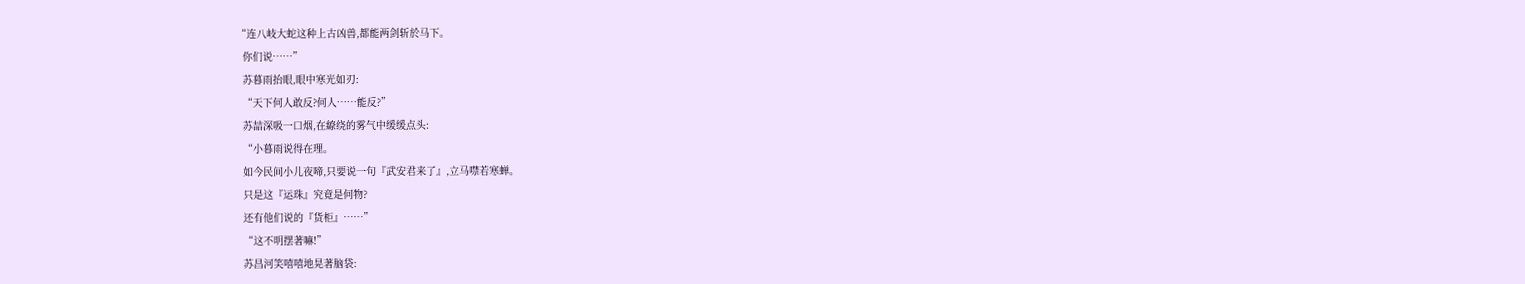“连八岐大蛇这种上古凶兽,都能两剑斩於马下。
  你们说……”
  苏暮雨抬眼,眼中寒光如刃:
  “天下何人敢反?何人……能反?”
  苏喆深吸一口烟,在繚绕的雾气中缓缓点头:
  “小暮雨说得在理。
  如今民间小儿夜啼,只要说一句『武安君来了』,立马噤若寒蝉。
  只是这『运珠』究竟是何物?
  还有他们说的『货柜』……”
  “这不明摆著嘛!”
  苏昌河笑嘻嘻地晃著脑袋: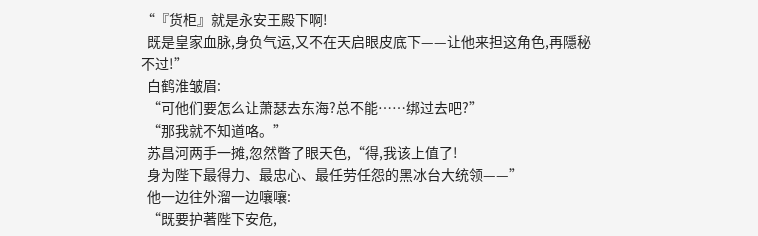“『货柜』就是永安王殿下啊!
  既是皇家血脉,身负气运,又不在天启眼皮底下——让他来担这角色,再隱秘不过!”
  白鹤淮皱眉:
  “可他们要怎么让萧瑟去东海?总不能……绑过去吧?”
  “那我就不知道咯。”
  苏昌河两手一摊,忽然瞥了眼天色,“得,我该上值了!
  身为陛下最得力、最忠心、最任劳任怨的黑冰台大统领——”
  他一边往外溜一边嚷嚷:
  “既要护著陛下安危,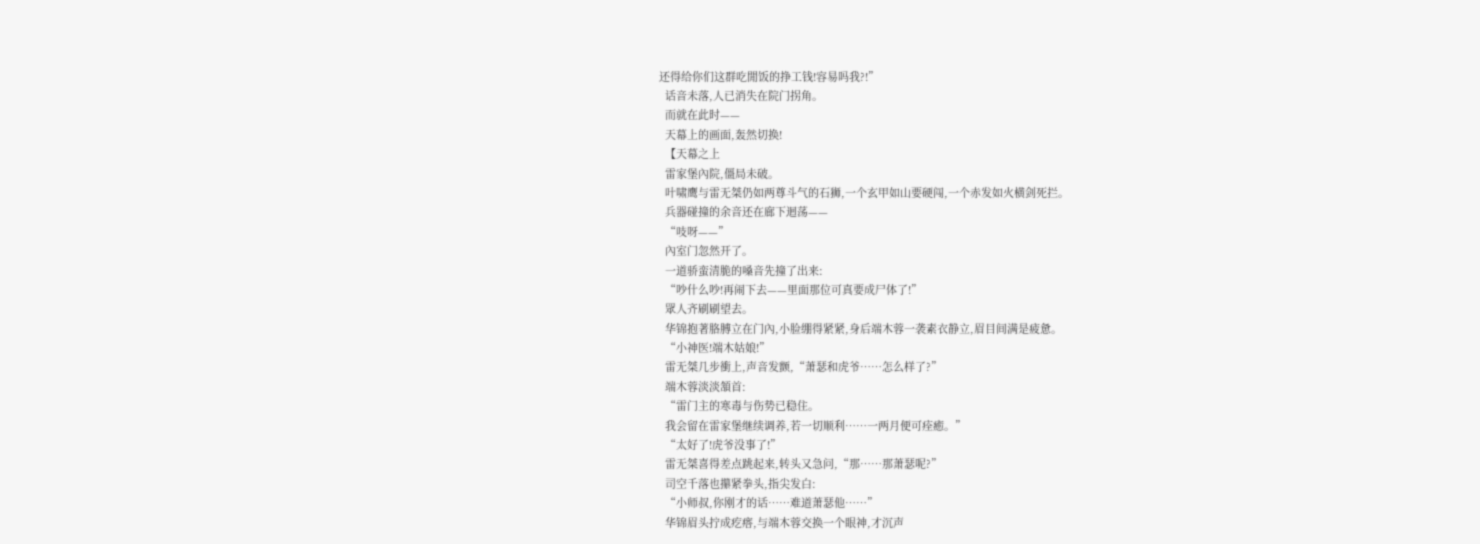还得给你们这群吃閒饭的挣工钱!容易吗我?!”
  话音未落,人已消失在院门拐角。
  而就在此时——
  天幕上的画面,轰然切换!
  【天幕之上
  雷家堡內院,僵局未破。
  叶啸鹰与雷无桀仍如两尊斗气的石狮,一个玄甲如山要硬闯,一个赤发如火横剑死拦。
  兵器碰撞的余音还在廊下迴荡——
  “吱呀——”
  內室门忽然开了。
  一道骄蛮清脆的嗓音先撞了出来:
  “吵什么吵!再闹下去——里面那位可真要成尸体了!”
  眾人齐刷刷望去。
  华锦抱著胳膊立在门內,小脸绷得紧紧,身后端木蓉一袭素衣静立,眉目间满是疲惫。
  “小神医!端木姑娘!”
  雷无桀几步衝上,声音发颤,“萧瑟和虎爷……怎么样了?”
  端木蓉淡淡頷首:
  “雷门主的寒毒与伤势已稳住。
  我会留在雷家堡继续调养,若一切顺利……一两月便可痊癒。”
  “太好了!虎爷没事了!”
  雷无桀喜得差点跳起来,转头又急问,“那……那萧瑟呢?”
  司空千落也攥紧拳头,指尖发白:
  “小师叔,你刚才的话……难道萧瑟他……”
  华锦眉头拧成疙瘩,与端木蓉交换一个眼神,才沉声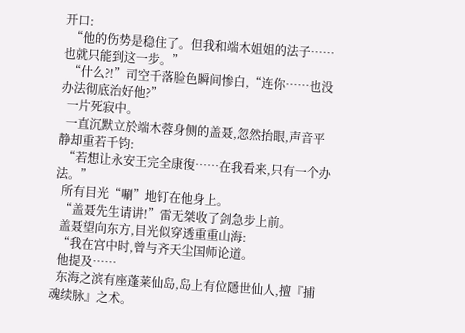开口:
  “他的伤势是稳住了。但我和端木姐姐的法子……也就只能到这一步。”
  “什么?!”司空千落脸色瞬间惨白,“连你……也没办法彻底治好他?”
  一片死寂中。
  一直沉默立於端木蓉身侧的盖聂,忽然抬眼,声音平静却重若千钧:
  “若想让永安王完全康復……在我看来,只有一个办法。”
  所有目光“唰”地钉在他身上。
  “盖聂先生请讲!”雷无桀收了剑急步上前。
  盖聂望向东方,目光似穿透重重山海:
  “我在宫中时,曾与齐天尘国师论道。
  他提及……
  东海之滨有座蓬莱仙岛,岛上有位隱世仙人,擅『捕魂续脉』之术。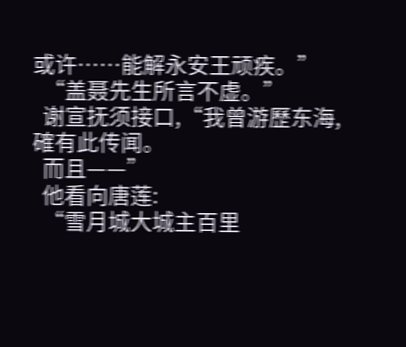或许……能解永安王顽疾。”
  “盖聂先生所言不虚。”
  谢宣抚须接口,“我曾游歷东海,確有此传闻。
  而且——”
  他看向唐莲:
  “雪月城大城主百里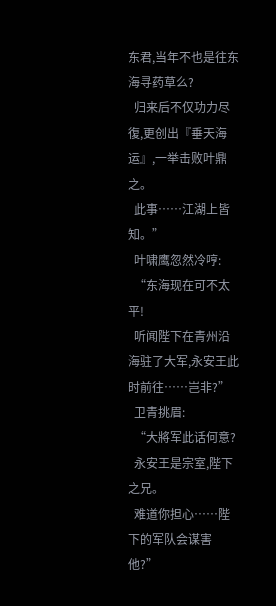东君,当年不也是往东海寻药草么?
  归来后不仅功力尽復,更创出『垂天海运』,一举击败叶鼎之。
  此事……江湖上皆知。”
  叶啸鹰忽然冷哼:
  “东海现在可不太平!
  听闻陛下在青州沿海驻了大军,永安王此时前往……岂非?”
  卫青挑眉:
  “大將军此话何意?
  永安王是宗室,陛下之兄。
  难道你担心……陛下的军队会谋害他?”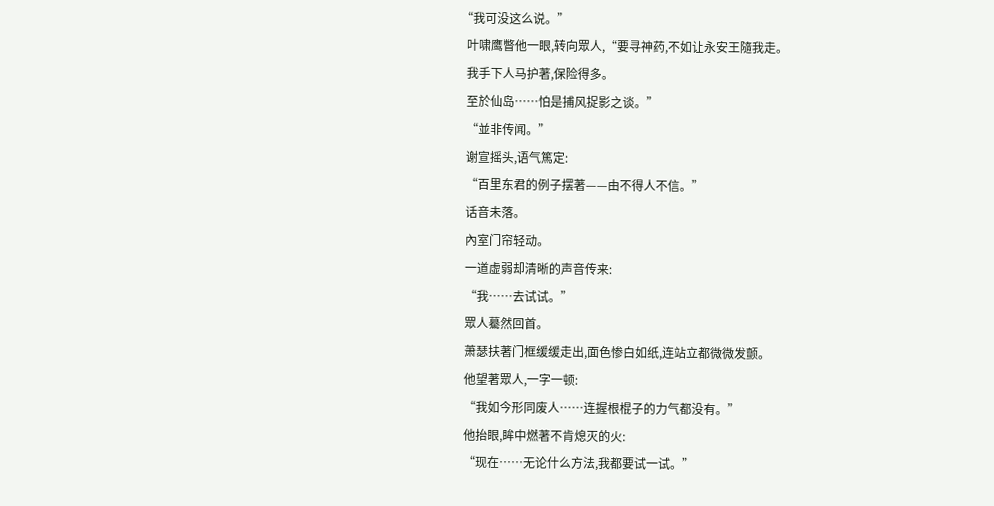“我可没这么说。”
  叶啸鹰瞥他一眼,转向眾人,“要寻神药,不如让永安王隨我走。
  我手下人马护著,保险得多。
  至於仙岛……怕是捕风捉影之谈。”
  “並非传闻。”
  谢宣摇头,语气篤定:
  “百里东君的例子摆著——由不得人不信。”
  话音未落。
  內室门帘轻动。
  一道虚弱却清晰的声音传来:
  “我……去试试。”
  眾人驀然回首。
  萧瑟扶著门框缓缓走出,面色惨白如纸,连站立都微微发颤。
  他望著眾人,一字一顿:
  “我如今形同废人……连握根棍子的力气都没有。”
  他抬眼,眸中燃著不肯熄灭的火:
  “现在……无论什么方法,我都要试一试。”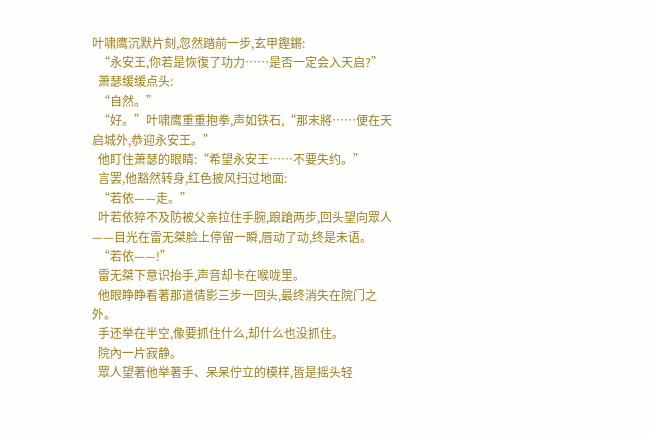叶啸鹰沉默片刻,忽然踏前一步,玄甲鏗鏘:
  “永安王,你若是恢復了功力……是否一定会入天启?”
  萧瑟缓缓点头:
  “自然。”
  “好。”叶啸鹰重重抱拳,声如铁石,“那末將……便在天启城外,恭迎永安王。”
  他盯住萧瑟的眼睛:“希望永安王……不要失约。”
  言罢,他豁然转身,红色披风扫过地面:
  “若依——走。”
  叶若依猝不及防被父亲拉住手腕,踉蹌两步,回头望向眾人——目光在雷无桀脸上停留一瞬,唇动了动,终是未语。
  “若依——!”
  雷无桀下意识抬手,声音却卡在喉咙里。
  他眼睁睁看著那道倩影三步一回头,最终消失在院门之外。
  手还举在半空,像要抓住什么,却什么也没抓住。
  院內一片寂静。
  眾人望著他举著手、呆呆佇立的模样,皆是摇头轻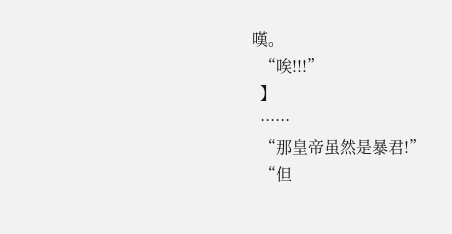嘆。
  “唉!!!”
  】
  ······
  “那皇帝虽然是暴君!”
  “但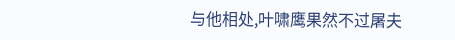与他相处,叶啸鹰果然不过屠夫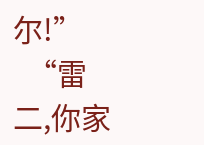尔!”
  “雷二,你家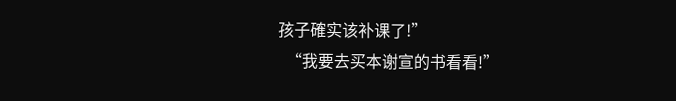孩子確实该补课了!”
  “我要去买本谢宣的书看看!”